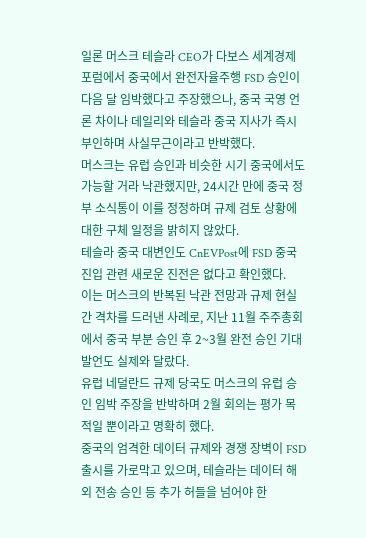일론 머스크 테슬라 CEO가 다보스 세계경제포럼에서 중국에서 완전자율주행 FSD 승인이 다음 달 임박했다고 주장했으나, 중국 국영 언론 차이나 데일리와 테슬라 중국 지사가 즉시 부인하며 사실무근이라고 반박했다.
머스크는 유럽 승인과 비슷한 시기 중국에서도 가능할 거라 낙관했지만, 24시간 만에 중국 정부 소식통이 이를 정정하며 규제 검토 상황에 대한 구체 일정을 밝히지 않았다.
테슬라 중국 대변인도 CnEVPost에 FSD 중국 진입 관련 새로운 진전은 없다고 확인했다.
이는 머스크의 반복된 낙관 전망과 규제 현실 간 격차를 드러낸 사례로, 지난 11월 주주총회에서 중국 부분 승인 후 2~3월 완전 승인 기대 발언도 실제와 달랐다.
유럽 네덜란드 규제 당국도 머스크의 유럽 승인 임박 주장을 반박하며 2월 회의는 평가 목적일 뿐이라고 명확히 했다.
중국의 엄격한 데이터 규제와 경쟁 장벽이 FSD 출시를 가로막고 있으며, 테슬라는 데이터 해외 전송 승인 등 추가 허들을 넘어야 한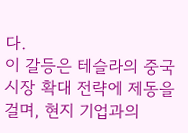다.
이 갈등은 테슬라의 중국 시장 확대 전략에 제동을 걸며, 현지 기업과의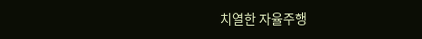치열한 자율주행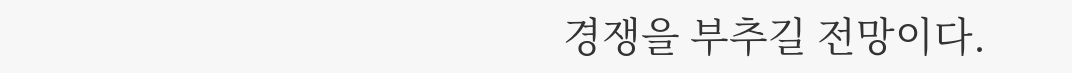경쟁을 부추길 전망이다.